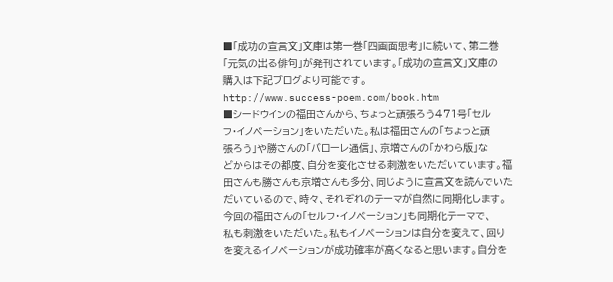■「成功の宣言文」文庫は第一巻「四画面思考」に続いて、第二巻
「元気の出る俳句」が発刊されています。「成功の宣言文」文庫の
購入は下記ブログより可能です。
http://www.success-poem.com/book.htm
■シードウインの福田さんから、ちょっと頑張ろう471号「セル
フ・イノベーション」をいただいた。私は福田さんの「ちょっと頑
張ろう」や勝さんの「バローレ通信」、京増さんの「かわら版」な
どからはその都度、自分を変化させる刺激をいただいています。福
田さんも勝さんも京増さんも多分、同じように宣言文を読んでいた
だいているので、時々、それぞれのテーマが自然に同期化します。
今回の福田さんの「セルフ・イノベーション」も同期化テーマで、
私も刺激をいただいた。私もイノベーションは自分を変えて、回り
を変えるイノベーションが成功確率が高くなると思います。自分を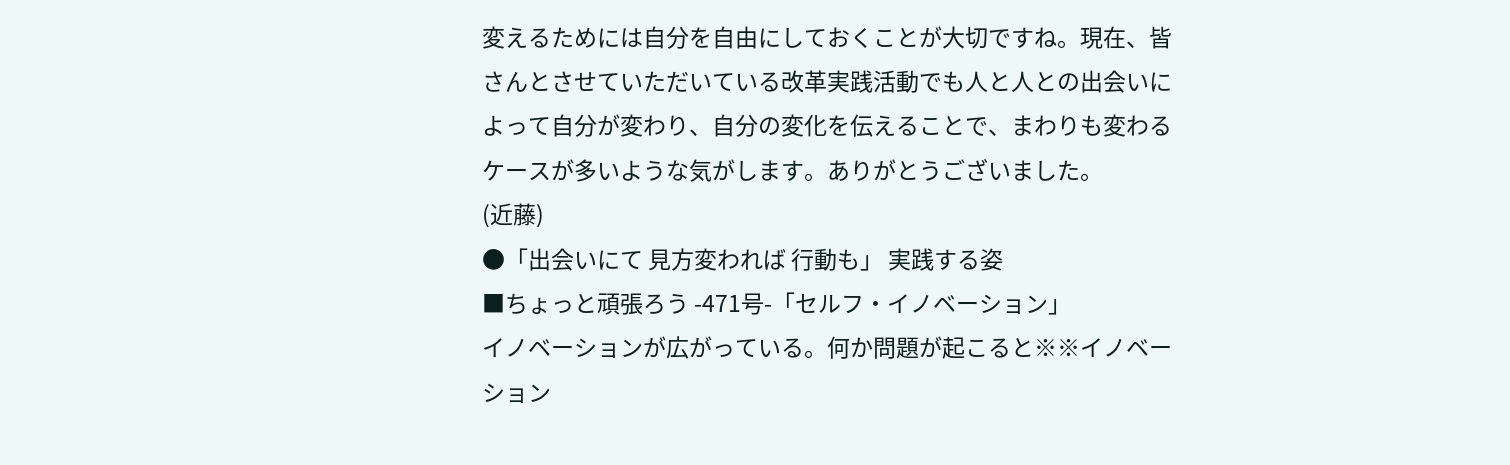変えるためには自分を自由にしておくことが大切ですね。現在、皆
さんとさせていただいている改革実践活動でも人と人との出会いに
よって自分が変わり、自分の変化を伝えることで、まわりも変わる
ケースが多いような気がします。ありがとうございました。
(近藤)
●「出会いにて 見方変われば 行動も」 実践する姿
■ちょっと頑張ろう -471号-「セルフ・イノベーション」
イノベーションが広がっている。何か問題が起こると※※イノベー
ション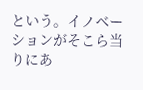という。イノベーションがそこら当りにあ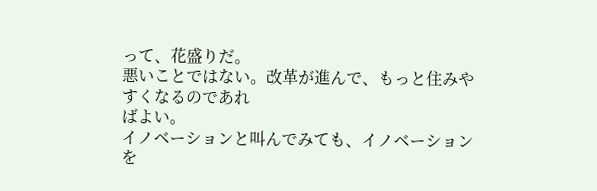って、花盛りだ。
悪いことではない。改革が進んで、もっと住みやすくなるのであれ
ばよい。
イノベーションと叫んでみても、イノベーションを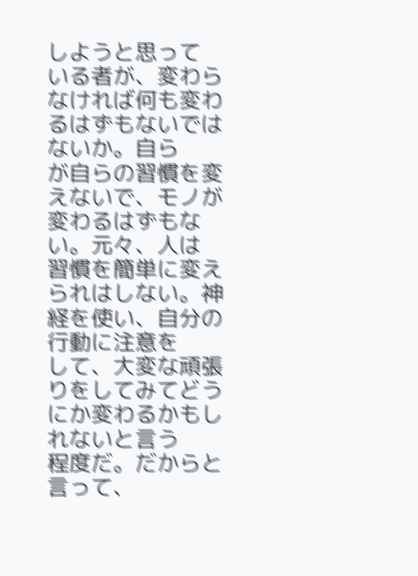しようと思って
いる者が、変わらなければ何も変わるはずもないではないか。自ら
が自らの習慣を変えないで、モノが変わるはずもない。元々、人は
習慣を簡単に変えられはしない。神経を使い、自分の行動に注意を
して、大変な頑張りをしてみてどうにか変わるかもしれないと言う
程度だ。だからと言って、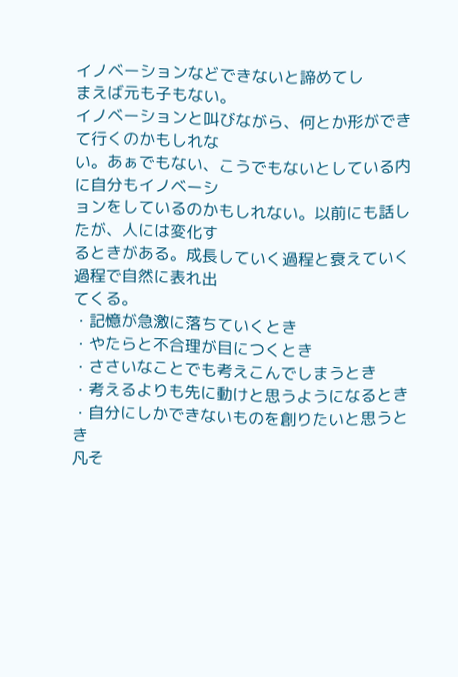イノベーションなどできないと諦めてし
まえば元も子もない。
イノベーションと叫びながら、何とか形ができて行くのかもしれな
い。あぁでもない、こうでもないとしている内に自分もイノベーシ
ョンをしているのかもしれない。以前にも話したが、人には変化す
るときがある。成長していく過程と衰えていく過程で自然に表れ出
てくる。
・記憶が急激に落ちていくとき
・やたらと不合理が目につくとき
・ささいなことでも考えこんでしまうとき
・考えるよりも先に動けと思うようになるとき
・自分にしかできないものを創りたいと思うとき
凡そ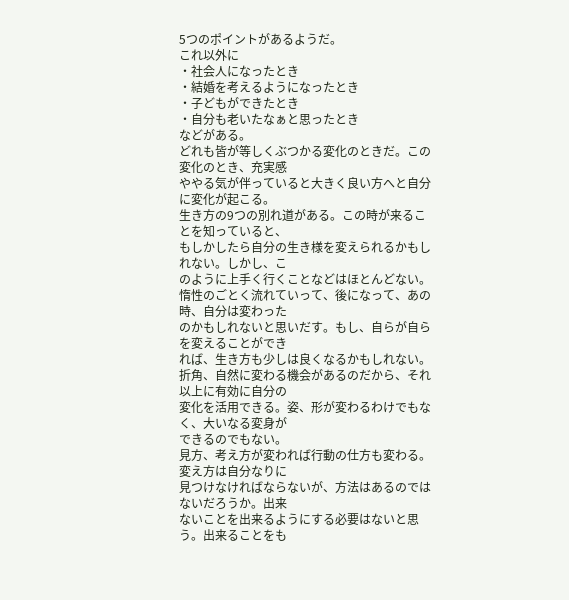5つのポイントがあるようだ。
これ以外に
・社会人になったとき
・結婚を考えるようになったとき
・子どもができたとき
・自分も老いたなぁと思ったとき
などがある。
どれも皆が等しくぶつかる変化のときだ。この変化のとき、充実感
ややる気が伴っていると大きく良い方へと自分に変化が起こる。
生き方の9つの別れ道がある。この時が来ることを知っていると、
もしかしたら自分の生き様を変えられるかもしれない。しかし、こ
のように上手く行くことなどはほとんどない。
惰性のごとく流れていって、後になって、あの時、自分は変わった
のかもしれないと思いだす。もし、自らが自らを変えることができ
れば、生き方も少しは良くなるかもしれない。
折角、自然に変わる機会があるのだから、それ以上に有効に自分の
変化を活用できる。姿、形が変わるわけでもなく、大いなる変身が
できるのでもない。
見方、考え方が変われば行動の仕方も変わる。変え方は自分なりに
見つけなければならないが、方法はあるのではないだろうか。出来
ないことを出来るようにする必要はないと思う。出来ることをも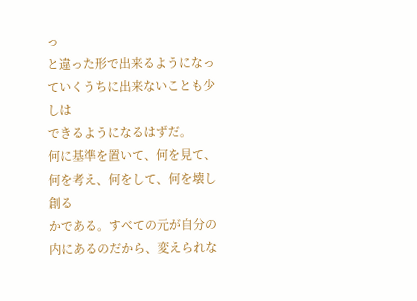っ
と違った形で出来るようになっていくうちに出来ないことも少しは
できるようになるはずだ。
何に基準を置いて、何を見て、何を考え、何をして、何を壊し創る
かである。すべての元が自分の内にあるのだから、変えられな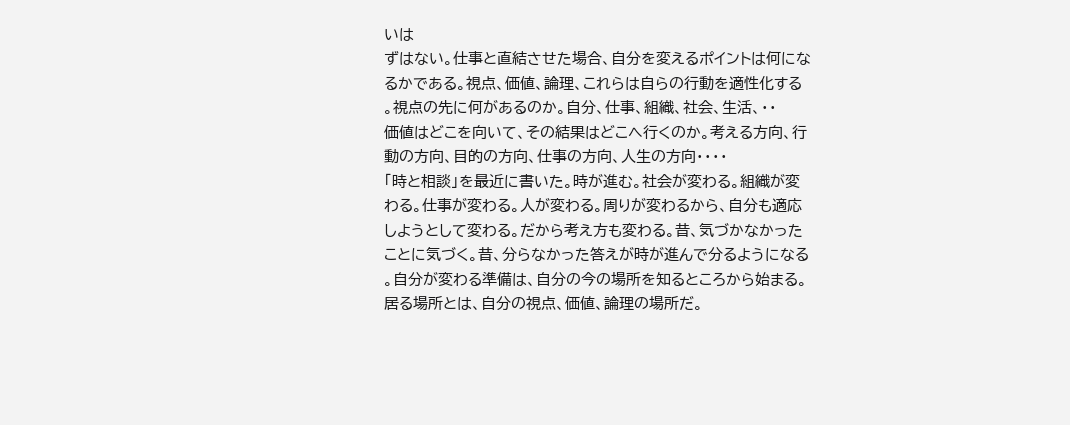いは
ずはない。仕事と直結させた場合、自分を変えるポイントは何にな
るかである。視点、価値、論理、これらは自らの行動を適性化する
。視点の先に何があるのか。自分、仕事、組織、社会、生活、・・
価値はどこを向いて、その結果はどこへ行くのか。考える方向、行
動の方向、目的の方向、仕事の方向、人生の方向・・・・
「時と相談」を最近に書いた。時が進む。社会が変わる。組織が変
わる。仕事が変わる。人が変わる。周りが変わるから、自分も適応
しようとして変わる。だから考え方も変わる。昔、気づかなかった
ことに気づく。昔、分らなかった答えが時が進んで分るようになる
。自分が変わる準備は、自分の今の場所を知るところから始まる。
居る場所とは、自分の視点、価値、論理の場所だ。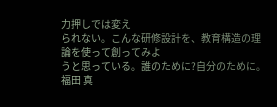力押しでは変え
られない。こんな研修設計を、教育構造の理論を使って創ってみよ
うと思っている。誰のために?自分のために。
福田 真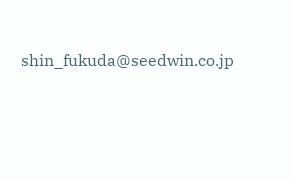shin_fukuda@seedwin.co.jp